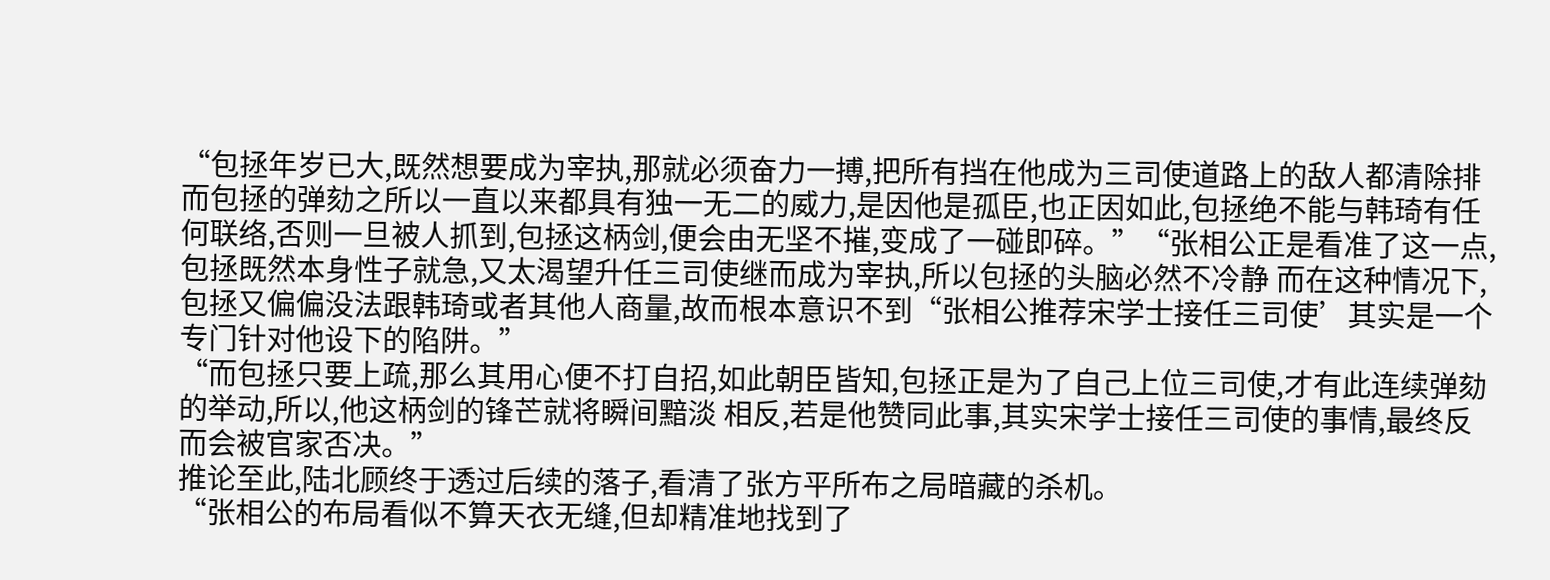“包拯年岁已大,既然想要成为宰执,那就必须奋力一搏,把所有挡在他成为三司使道路上的敌人都清除排 而包拯的弹劾之所以一直以来都具有独一无二的威力,是因他是孤臣,也正因如此,包拯绝不能与韩琦有任何联络,否则一旦被人抓到,包拯这柄剑,便会由无坚不摧,变成了一碰即碎。”“张相公正是看准了这一点,包拯既然本身性子就急,又太渴望升任三司使继而成为宰执,所以包拯的头脑必然不冷静 而在这种情况下,包拯又偏偏没法跟韩琦或者其他人商量,故而根本意识不到“张相公推荐宋学士接任三司使’其实是一个专门针对他设下的陷阱。”
“而包拯只要上疏,那么其用心便不打自招,如此朝臣皆知,包拯正是为了自己上位三司使,才有此连续弹劾的举动,所以,他这柄剑的锋芒就将瞬间黯淡 相反,若是他赞同此事,其实宋学士接任三司使的事情,最终反而会被官家否决。”
推论至此,陆北顾终于透过后续的落子,看清了张方平所布之局暗藏的杀机。
“张相公的布局看似不算天衣无缝,但却精准地找到了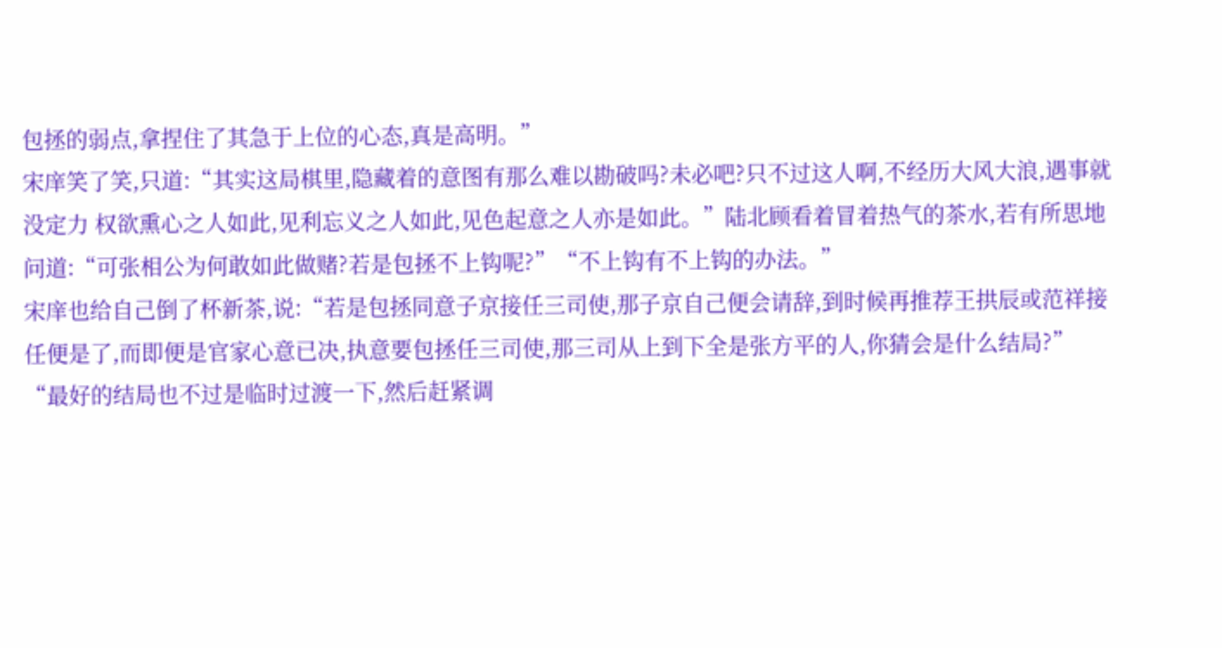包拯的弱点,拿捏住了其急于上位的心态,真是高明。”
宋庠笑了笑,只道:“其实这局棋里,隐藏着的意图有那么难以勘破吗?未必吧?只不过这人啊,不经历大风大浪,遇事就没定力 权欲熏心之人如此,见利忘义之人如此,见色起意之人亦是如此。”陆北顾看着冒着热气的茶水,若有所思地问道:“可张相公为何敢如此做赌?若是包拯不上钩呢?”“不上钩有不上钩的办法。”
宋庠也给自己倒了杯新茶,说:“若是包拯同意子京接任三司使,那子京自己便会请辞,到时候再推荐王拱辰或范祥接任便是了,而即便是官家心意已决,执意要包拯任三司使,那三司从上到下全是张方平的人,你猜会是什么结局?”
“最好的结局也不过是临时过渡一下,然后赶紧调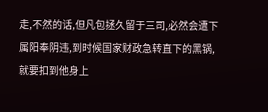走,不然的话,但凡包拯久留于三司,必然会遭下属阳奉阴违,到时候国家财政急转直下的黑锅,就要扣到他身上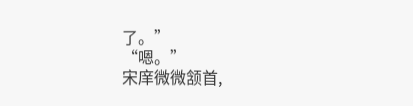了。”
“嗯。”
宋庠微微颔首,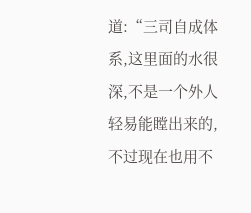道:“三司自成体系,这里面的水很深,不是一个外人轻易能瞠出来的,不过现在也用不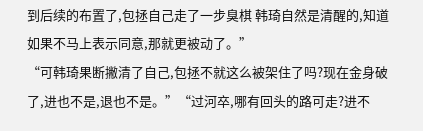到后续的布置了,包拯自己走了一步臭棋 韩琦自然是清醒的,知道如果不马上表示同意,那就更被动了。”
“可韩琦果断撇清了自己,包拯不就这么被架住了吗?现在金身破了,进也不是,退也不是。”“过河卒,哪有回头的路可走?进不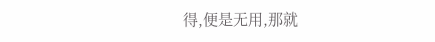得,便是无用,那就